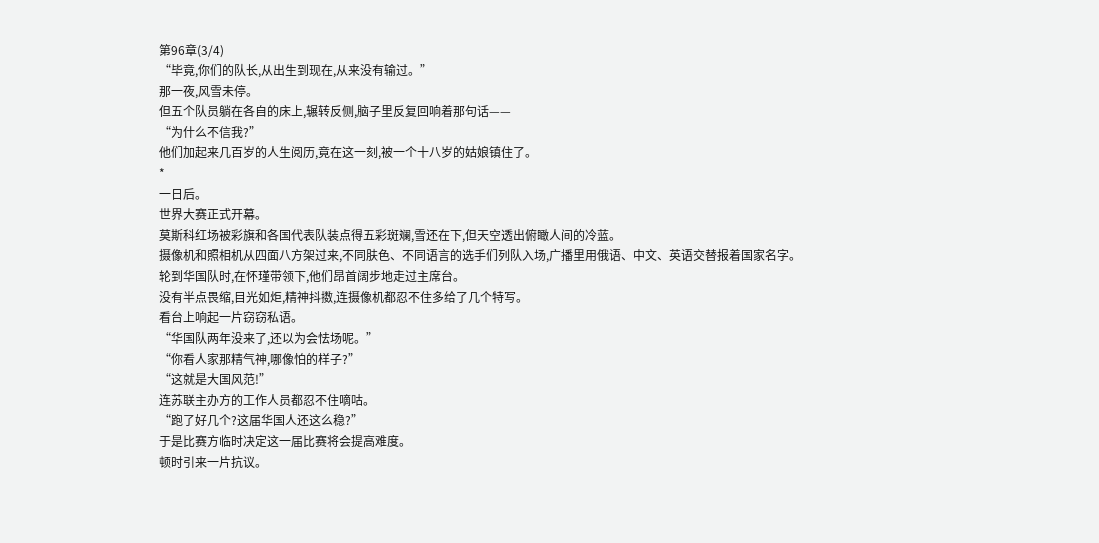第96章(3/4)
“毕竟,你们的队长,从出生到现在,从来没有输过。”
那一夜,风雪未停。
但五个队员躺在各自的床上,辗转反侧,脑子里反复回响着那句话——
“为什么不信我?”
他们加起来几百岁的人生阅历,竟在这一刻,被一个十八岁的姑娘镇住了。
*
一日后。
世界大赛正式开幕。
莫斯科红场被彩旗和各国代表队装点得五彩斑斓,雪还在下,但天空透出俯瞰人间的冷蓝。
摄像机和照相机从四面八方架过来,不同肤色、不同语言的选手们列队入场,广播里用俄语、中文、英语交替报着国家名字。
轮到华国队时,在怀瑾带领下,他们昂首阔步地走过主席台。
没有半点畏缩,目光如炬,精神抖擞,连摄像机都忍不住多给了几个特写。
看台上响起一片窃窃私语。
“华国队两年没来了,还以为会怯场呢。”
“你看人家那精气神,哪像怕的样子?”
“这就是大国风范!”
连苏联主办方的工作人员都忍不住嘀咕。
“跑了好几个?这届华国人还这么稳?”
于是比赛方临时决定这一届比赛将会提高难度。
顿时引来一片抗议。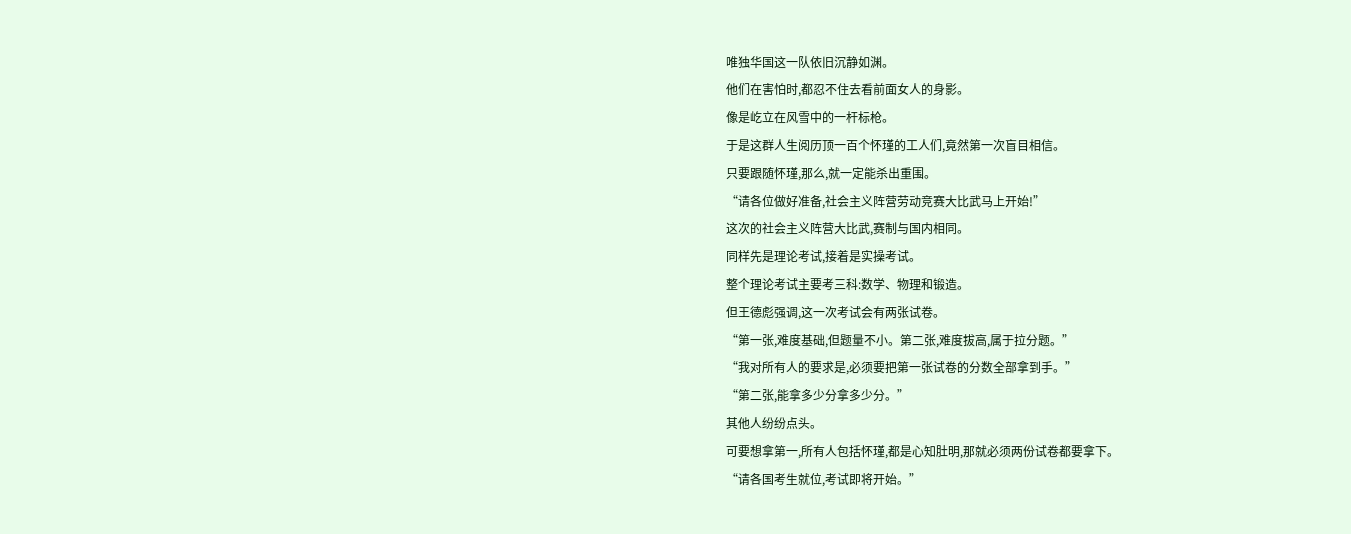唯独华国这一队依旧沉静如渊。
他们在害怕时,都忍不住去看前面女人的身影。
像是屹立在风雪中的一杆标枪。
于是这群人生阅历顶一百个怀瑾的工人们,竟然第一次盲目相信。
只要跟随怀瑾,那么,就一定能杀出重围。
“请各位做好准备,社会主义阵营劳动竞赛大比武马上开始!”
这次的社会主义阵营大比武,赛制与国内相同。
同样先是理论考试,接着是实操考试。
整个理论考试主要考三科:数学、物理和锻造。
但王德彪强调,这一次考试会有两张试卷。
“第一张,难度基础,但题量不小。第二张,难度拔高,属于拉分题。”
“我对所有人的要求是,必须要把第一张试卷的分数全部拿到手。”
“第二张,能拿多少分拿多少分。”
其他人纷纷点头。
可要想拿第一,所有人包括怀瑾,都是心知肚明,那就必须两份试卷都要拿下。
“请各国考生就位,考试即将开始。”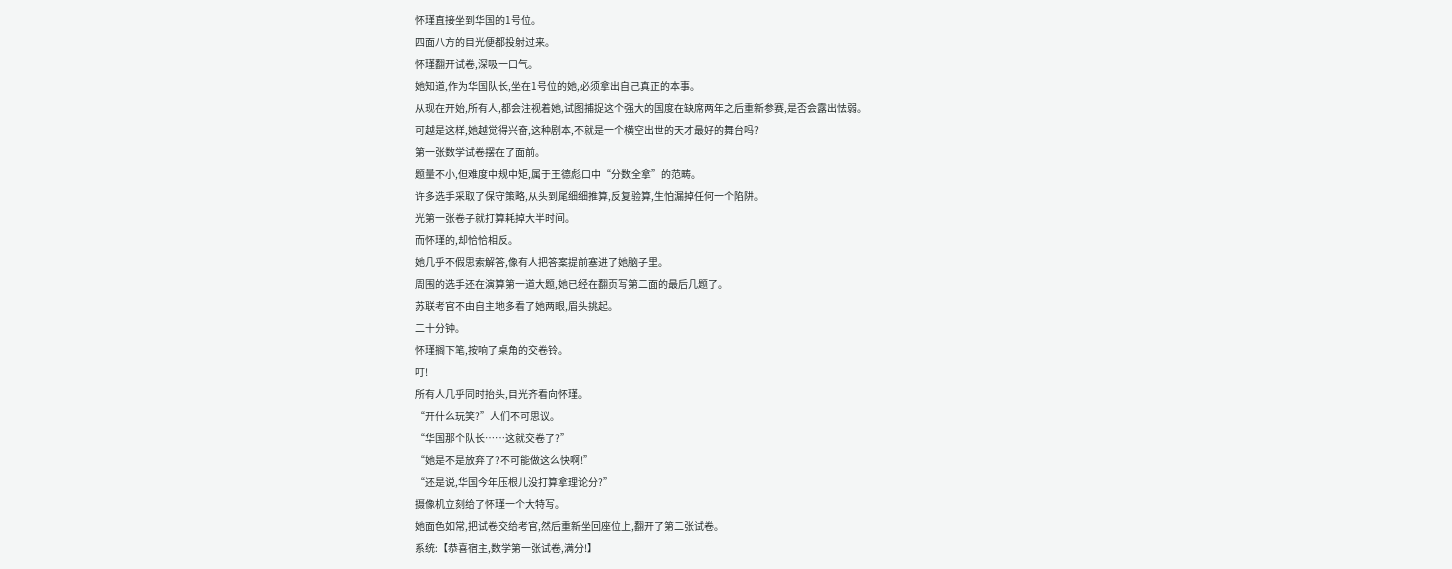怀瑾直接坐到华国的1号位。
四面八方的目光便都投射过来。
怀瑾翻开试卷,深吸一口气。
她知道,作为华国队长,坐在1号位的她,必须拿出自己真正的本事。
从现在开始,所有人,都会注视着她,试图捕捉这个强大的国度在缺席两年之后重新参赛,是否会露出怯弱。
可越是这样,她越觉得兴奋,这种剧本,不就是一个横空出世的天才最好的舞台吗?
第一张数学试卷摆在了面前。
题量不小,但难度中规中矩,属于王德彪口中“分数全拿”的范畴。
许多选手采取了保守策略,从头到尾细细推算,反复验算,生怕漏掉任何一个陷阱。
光第一张卷子就打算耗掉大半时间。
而怀瑾的,却恰恰相反。
她几乎不假思索解答,像有人把答案提前塞进了她脑子里。
周围的选手还在演算第一道大题,她已经在翻页写第二面的最后几题了。
苏联考官不由自主地多看了她两眼,眉头挑起。
二十分钟。
怀瑾搁下笔,按响了桌角的交卷铃。
叮!
所有人几乎同时抬头,目光齐看向怀瑾。
“开什么玩笑?”人们不可思议。
“华国那个队长……这就交卷了?”
“她是不是放弃了?不可能做这么快啊!”
“还是说,华国今年压根儿没打算拿理论分?”
摄像机立刻给了怀瑾一个大特写。
她面色如常,把试卷交给考官,然后重新坐回座位上,翻开了第二张试卷。
系统:【恭喜宿主,数学第一张试卷,满分!】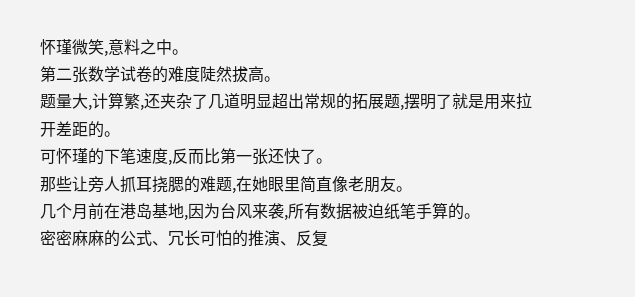怀瑾微笑,意料之中。
第二张数学试卷的难度陡然拔高。
题量大,计算繁,还夹杂了几道明显超出常规的拓展题,摆明了就是用来拉开差距的。
可怀瑾的下笔速度,反而比第一张还快了。
那些让旁人抓耳挠腮的难题,在她眼里简直像老朋友。
几个月前在港岛基地,因为台风来袭,所有数据被迫纸笔手算的。
密密麻麻的公式、冗长可怕的推演、反复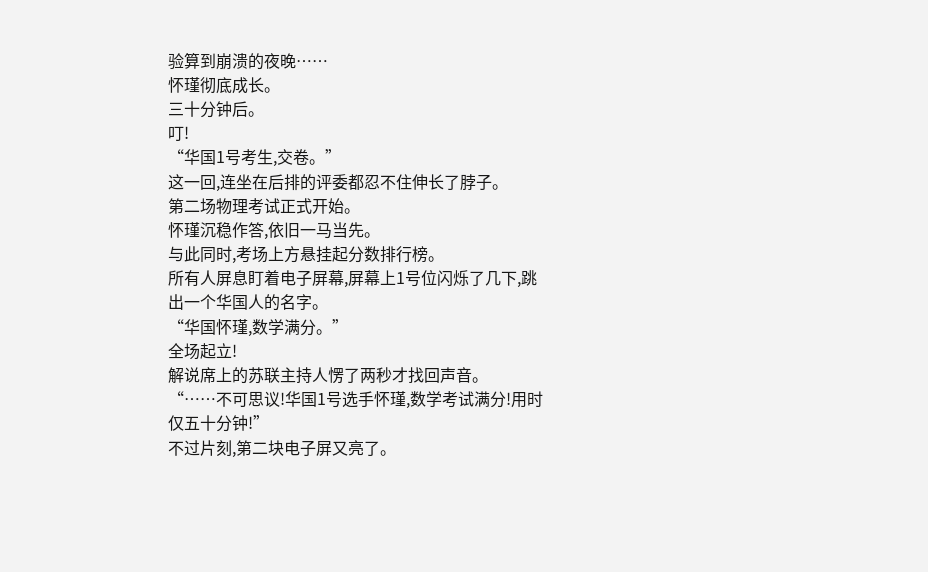验算到崩溃的夜晚……
怀瑾彻底成长。
三十分钟后。
叮!
“华国1号考生,交卷。”
这一回,连坐在后排的评委都忍不住伸长了脖子。
第二场物理考试正式开始。
怀瑾沉稳作答,依旧一马当先。
与此同时,考场上方悬挂起分数排行榜。
所有人屏息盯着电子屏幕,屏幕上1号位闪烁了几下,跳出一个华国人的名字。
“华国怀瑾,数学满分。”
全场起立!
解说席上的苏联主持人愣了两秒才找回声音。
“……不可思议!华国1号选手怀瑾,数学考试满分!用时仅五十分钟!”
不过片刻,第二块电子屏又亮了。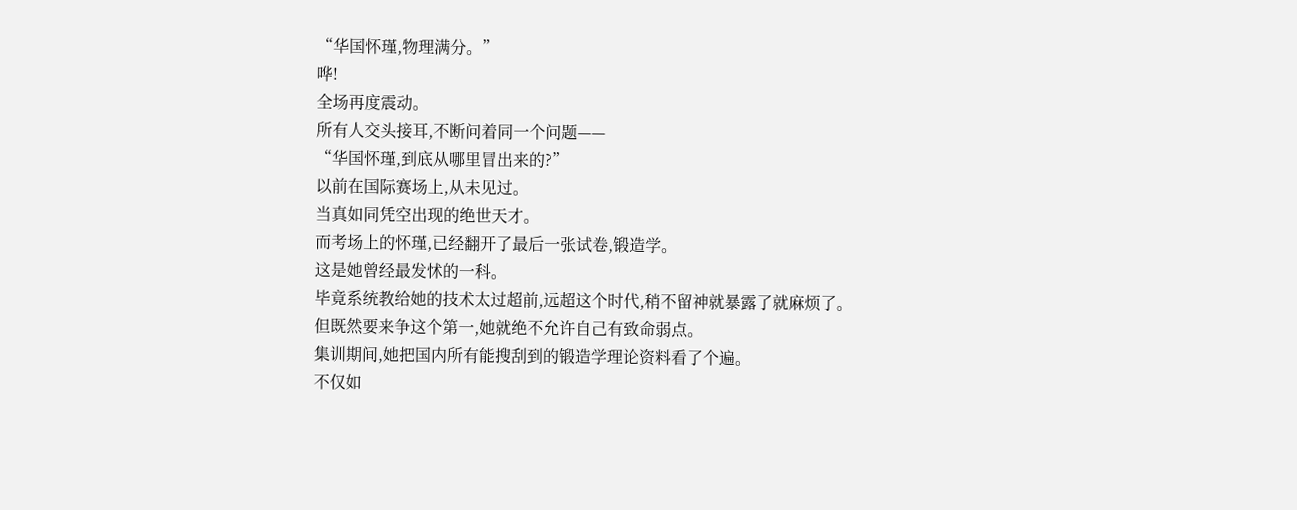“华国怀瑾,物理满分。”
哗!
全场再度震动。
所有人交头接耳,不断问着同一个问题——
“华国怀瑾,到底从哪里冒出来的?”
以前在国际赛场上,从未见过。
当真如同凭空出现的绝世天才。
而考场上的怀瑾,已经翻开了最后一张试卷,锻造学。
这是她曾经最发怵的一科。
毕竟系统教给她的技术太过超前,远超这个时代,稍不留神就暴露了就麻烦了。
但既然要来争这个第一,她就绝不允许自己有致命弱点。
集训期间,她把国内所有能搜刮到的锻造学理论资料看了个遍。
不仅如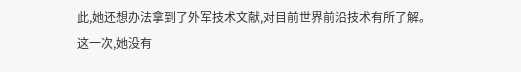此,她还想办法拿到了外军技术文献,对目前世界前沿技术有所了解。
这一次,她没有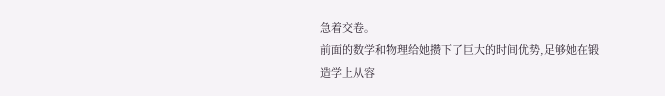急着交卷。
前面的数学和物理给她攒下了巨大的时间优势,足够她在锻造学上从容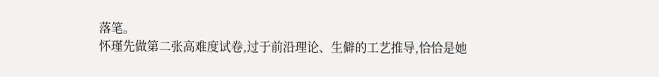落笔。
怀瑾先做第二张高难度试卷,过于前沿理论、生僻的工艺推导,恰恰是她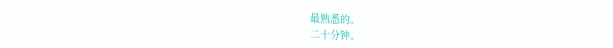最熟悉的。
二十分钟。